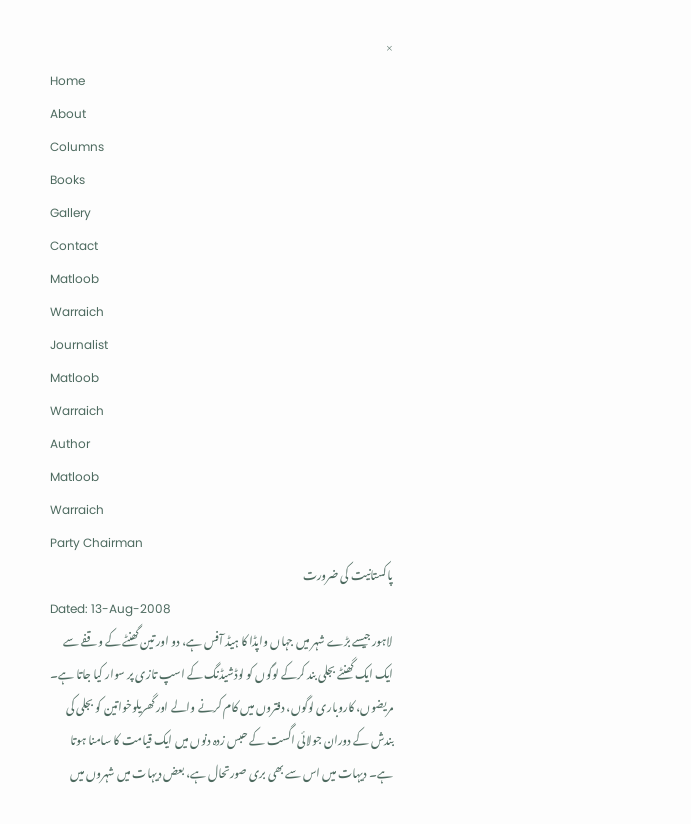×
Home
About
Columns
Books
Gallery
Contact
Matloob
Warraich
Journalist
Matloob
Warraich
Author
Matloob
Warraich
Party Chairman
پاکستانیت کی ضرورت
Dated: 13-Aug-2008
لاہور جیسے بڑے شہر میں جہاں واپڈا کا ہیڈ آفس ہے، دو اور تین گھنٹے کے وقفے سے ایک ایک گھنٹے بجلی بند کرکے لوگوں کو لوڈشیڈنگ کے اسپ تازی پر سوار کیا جاتا ہے۔ مریضوں، کاروباری لوگوں، دفتروں میں کام کرنے والے اور گھریلوخواتین کو بجلی کی بندش کے دوران جولائی اگست کے حبس زدہ دنوں میں ایک قیامت کا سامنا ہوتا ہے۔ دیہات میں اس سے بھی بری صورتحال ہے، بعض دیہات میں شہروں میں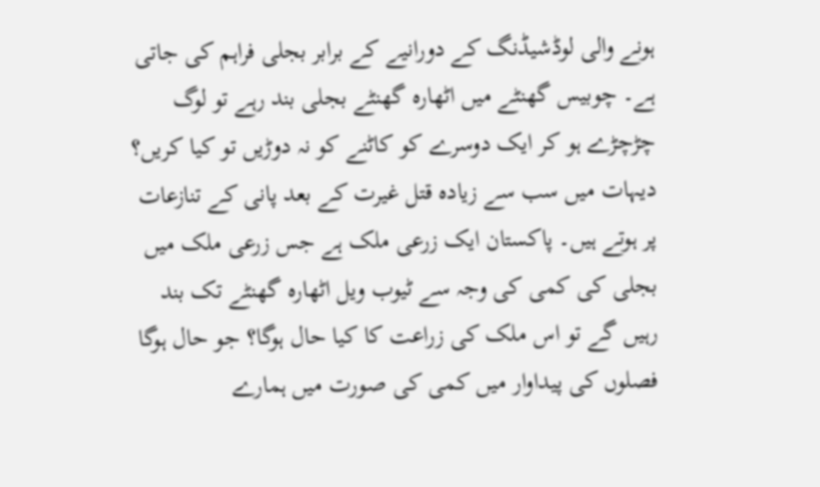ہونے والی لوڈشیڈنگ کے دورانیے کے برابر بجلی فراہم کی جاتی ہے۔ چوبیس گھنٹے میں اٹھارہ گھنٹے بجلی بند رہے تو لوگ چڑچڑے ہو کر ایک دوسرے کو کاٹنے کو نہ دوڑیں تو کیا کریں؟ دیہات میں سب سے زیادہ قتل غیرت کے بعد پانی کے تنازعات پر ہوتے ہیں۔ پاکستان ایک زرعی ملک ہے جس زرعی ملک میں بجلی کی کمی کی وجہ سے ٹیوب ویل اٹھارہ گھنٹے تک بند رہیں گے تو اس ملک کی زراعت کا کیا حال ہوگا؟ جو حال ہوگا فصلوں کی پیداوار میں کمی کی صورت میں ہمارے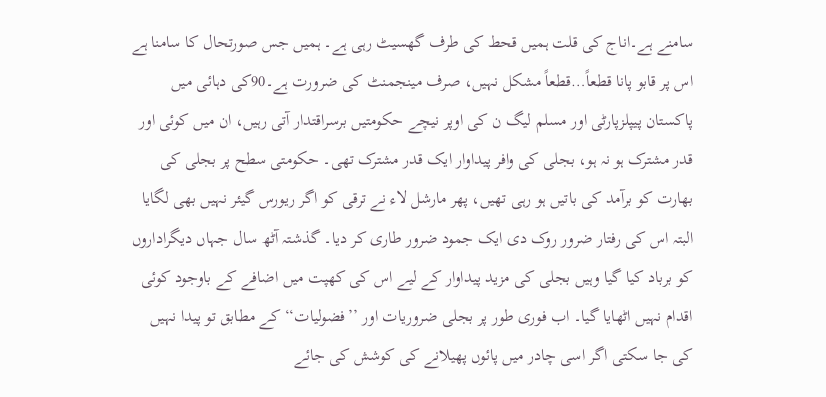سامنے ہے۔اناج کی قلت ہمیں قحط کی طرف گھسیٹ رہی ہے۔ ہمیں جس صورتحال کا سامنا ہے اس پر قابو پانا قطعاً…قطعاً مشکل نہیں، صرف مینجمنٹ کی ضرورت ہے۔90کی دہائی میں پاکستان پیپلزپارٹی اور مسلم لیگ ن کی اوپر نیچے حکومتیں برسراقتدار آتی رہیں، ان میں کوئی اور قدر مشترک ہو نہ ہو، بجلی کی وافر پیداوار ایک قدر مشترک تھی۔ حکومتی سطح پر بجلی کی بھارت کو برآمد کی باتیں ہو رہی تھیں، پھر مارشل لاء نے ترقی کو اگر ریورس گیئر نہیں بھی لگایا البتہ اس کی رفتار ضرور روک دی ایک جمود ضرور طاری کر دیا۔ گذشتہ آٹھ سال جہاں دیگراداروں کو برباد کیا گیا وہیں بجلی کی مزید پیداوار کے لیے اس کی کھپت میں اضافے کے باوجود کوئی اقدام نہیں اٹھایا گیا۔ اب فوری طور پر بجلی ضروریات اور ’’فضولیات‘‘ کے مطابق تو پیدا نہیں کی جا سکتی اگر اسی چادر میں پائوں پھیلانے کی کوشش کی جائے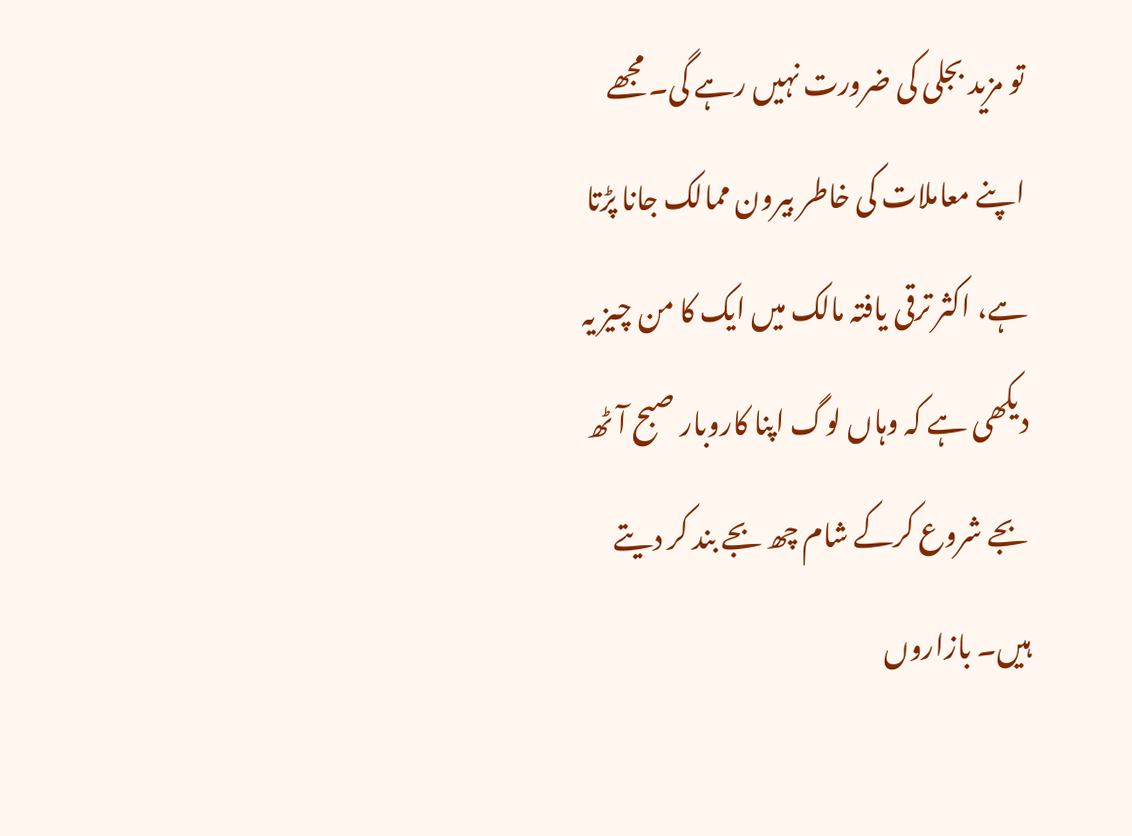تو مزید بجلی کی ضرورت نہیں رہے گی۔ مجھے اپنے معاملات کی خاطر بیرون ممالک جانا پڑتا ہے، اکثر ترقی یافتہ مالک میں ایک کا من چیز یہ دیکھی ہے کہ وہاں لوگ اپنا کاروبار صبح آٹھ بجے شروع کرکے شام چھ بجے بند کر دیتے ہیں۔ بازاروں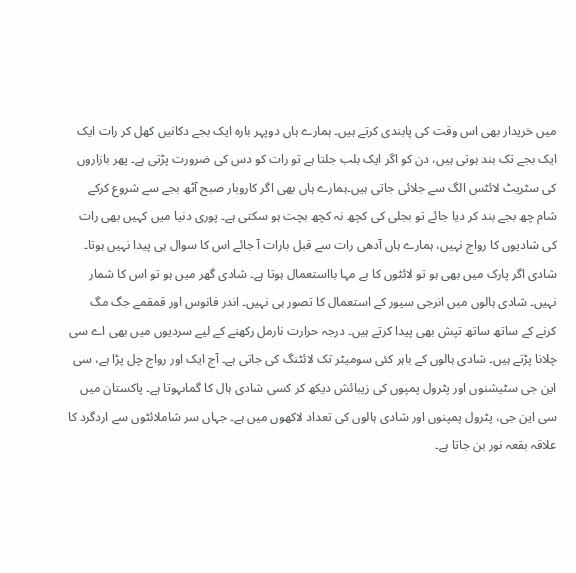میں خریدار بھی اس وقت کی پابندی کرتے ہیں۔ ہمارے ہاں دوپہر بارہ ایک بجے دکانیں کھل کر رات ایک ایک بجے تک بند ہوتی ہیں، دن کو اگر ایک بلب جلتا ہے تو رات کو دس کی ضرورت پڑتی ہے۔ پھر بازاروں کی سٹریٹ لائٹس الگ سے جلائی جاتی ہیں۔ہمارے ہاں بھی اگر کاروبار صبح آٹھ بجے سے شروع کرکے شام چھ بجے بند کر دیا جائے تو بجلی کی کچھ نہ کچھ بچت ہو سکتی ہے۔ پوری دنیا میں کہیں بھی رات کی شادیوں کا رواج نہیں، ہمارے ہاں آدھی رات سے قبل بارات آ جائے اس کا سوال ہی پیدا نہیں ہوتا۔ شادی اگر پارک میں بھی ہو تو لائٹوں کا بے مہا بااستعمال ہوتا ہے۔ شادی گھر میں ہو تو اس کا شمار نہیں۔ شادی ہالوں میں انرجی سیور کے استعمال کا تصور ہی نہیں۔ اندر فانوس اور قمقمے جگ مگ کرنے کے ساتھ ساتھ تپش بھی پیدا کرتے ہیں۔ درجہ حرارت نارمل رکھنے کے لیے سردیوں میں بھی اے سی چلانا پڑتے ہیں۔ شادی ہالوں کے باہر کئی سومیٹر تک لائٹنگ کی جاتی ہے۔ آج ایک اور رواج چل پڑا ہے، سی این جی سٹیشنوں اور پٹرول پمپوں کی زیبائش دیکھ کر کسی شادی ہال کا گماںہوتا ہے۔ پاکستان میں سی این جی، پٹرول پمپنوں اور شادی ہالوں کی تعداد لاکھوں میں ہے۔ جہاں سر شاملائٹوں سے اردگرد کا علاقہ بقعہ نور بن جاتا ہے۔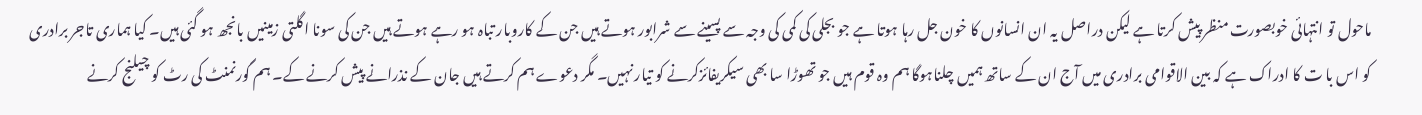ماحول تو انتہائی خوبصورت منظر پیش کرتا ہے لیکن دراصل یہ ان انسانوں کا خون جل رہا ہوتا ہے جو بجلی کی کمی کی وجہ سے پسینے سے شرابور ہوتے ہیں جن کے کاروبار تباہ ہو رہے ہوتے ہیں جن کی سونا اگلتی زمینیں بانجھ ہو گئی ہیں۔ کیا ہماری تاجر برادری کو اس با ت کا ادراک ہے کہ بین الاقوامی برادری میں آج ان کے ساتھ ہمیں چلناہوگا ہم وہ قوم ہیں جو تھوڑا سا بھی سیکریفائزکرنے کو تیار نہیں۔ مگر دعوے ہم کرتے ہیں جان کے نذرانے پیش کرنے کے۔ ہم گورنمنٹ کی رٹ کو چیلنج کرنے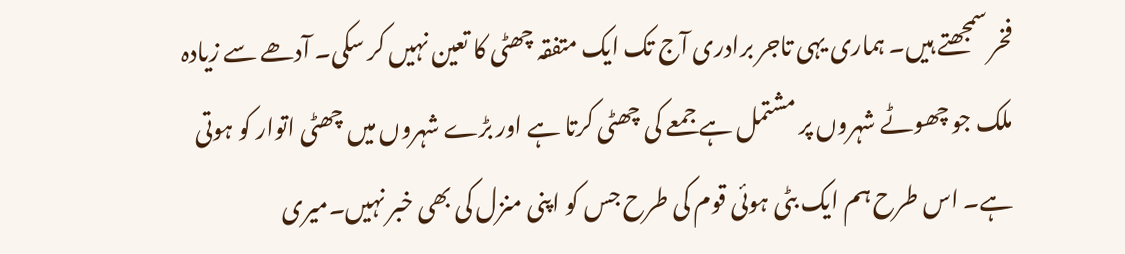فخر سمجھتے ہیں۔ ہماری یہی تاجر برادری آج تک ایک متفقہ چھٹی کا تعین نہیں کر سکی۔ آدھے سے زیادہ ملک جو چھوٹے شہروں پر مشتمل ہے جمعے کی چھٹی کرتا ہے اور بڑے شہروں میں چھٹی اتوار کو ہوتی ہے۔ اس طرح ہم ایک بٹی ہوئی قوم کی طرح جس کو اپنی منزل کی بھی خبر نہیں۔میری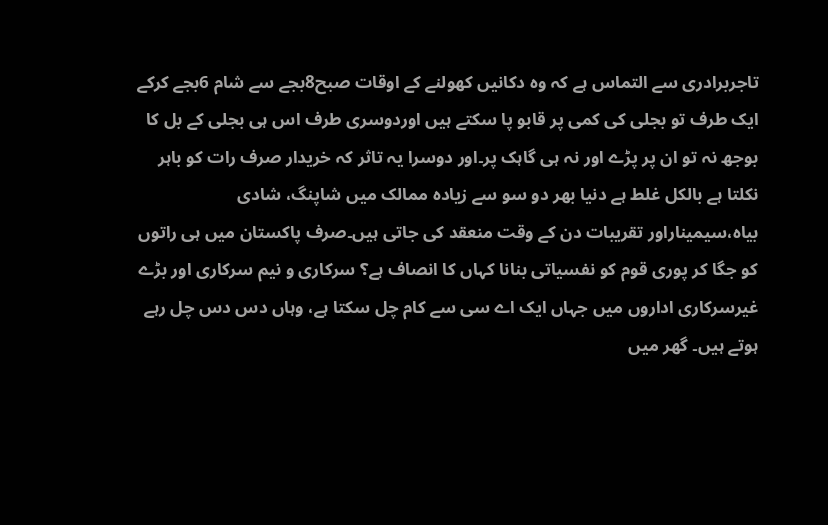تاجربرادری سے التماس ہے کہ وہ دکانیں کھولنے کے اوقات صبح8بجے سے شام 6بجے کرکے ایک طرف تو بجلی کی کمی پر قابو پا سکتے ہیں اوردوسری طرف اس ہی بجلی کے بل کا بوجھ نہ تو ان پر پڑے اور نہ ہی گاہک پر۔اور دوسرا یہ تاثر کہ خریدار صرف رات کو باہر نکلتا ہے بالکل غلط ہے دنیا بھر دو سو سے زیادہ ممالک میں شاپنگ، شادی بیاہ،سیمیناراور تقریبات دن کے وقت منعقد کی جاتی ہیں۔صرف پاکستان میں ہی راتوں کو جگا کر پوری قوم کو نفسیاتی بنانا کہاں کا انصاف ہے؟ سرکاری و نیم سرکاری اور بڑے غیرسرکاری اداروں میں جہاں ایک اے سی سے کام چل سکتا ہے، وہاں دس دس چل رہے ہوتے ہیں۔ گھر میں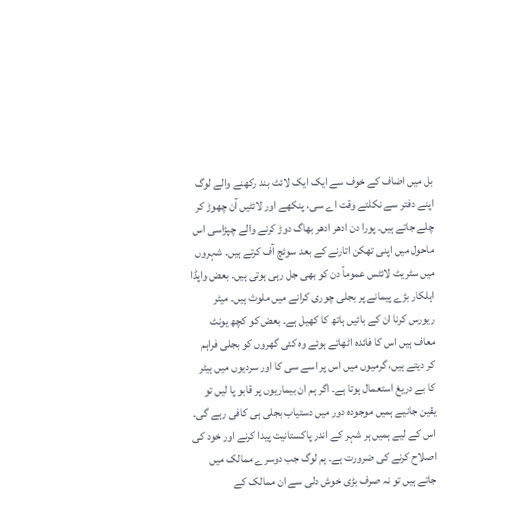بل میں اضاف کے خوف سے ایک ایک لائٹ بند رکھنے والے لوگ اپنے دفتر سے نکلتے وقت اے سی، پنکھے اور لائٹیں آن چھوڑ کر چلے جاتے ہیں۔ پورا دن ادھر ادھر بھاگ دوڑ کرنے والے چپڑاسی اس ماحول میں اپنی تھکن اتارنے کے بعد سوئچ آف کرتے ہیں۔ شہروں میں سٹریٹ لائٹس عموماً دن کو بھی جل رہی ہوتی ہیں۔ بعض واپڈا اہلکار بڑے پیمانے پر بجلی چوری کرانے میں ملوث ہیں۔ میٹر ریورس کرنا ان کے بائیں ہاتھ کا کھیل ہے۔ بعض کو کچھ یونٹ معاف ہیں اس کا فائدہ اٹھاتے ہوئے وہ کئی گھروں کو بجلی فراہم کر دیتے ہیں، گرمیوں میں اس پر اسے سی کا اور سردیوں میں ہیٹر کا بے دریغ استعمال ہوتا ہے۔ اگر ہم ان بیماریوں پر قابو پا لیں تو یقین جانیے ہمیں موجودہ دور میں دستیاب بجلی ہی کافی رہے گی۔ اس کے لیے ہمیں ہر شہر کے اندر پاکستانیت پیدا کرنے اور خود کی اصلاح کرنے کی ضرورت ہے۔ ہم لوگ جب دوسرے ممالک میں جاتے ہیں تو نہ صرف بڑی خوش دلی سے ان ممالک کے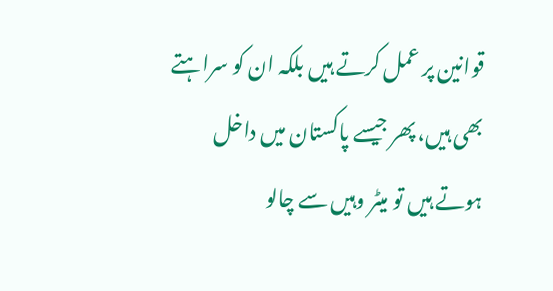قوانین پر عمل کرتے ہیں بلکہ ان کو سراہتے بھی ہیں، پھر جیسے پاکستان میں داخل ہوتے ہیں تو میٹر وہیں سے چالو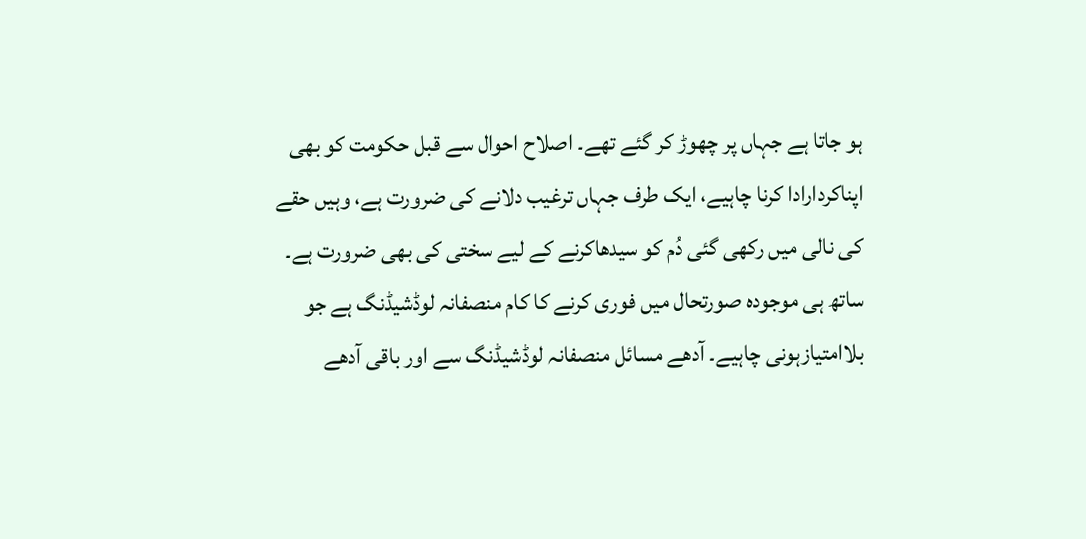ہو جاتا ہے جہاں پر چھوڑ کر گئے تھے۔ اصلاح احوال سے قبل حکومت کو بھی اپناکردارادا کرنا چاہیے، ایک طرف جہاں ترغیب دلانے کی ضرورت ہے، وہیں حقے کی نالی میں رکھی گئی دُم کو سیدھاکرنے کے لیے سختی کی بھی ضرورت ہے۔ ساتھ ہی موجودہ صورتحال میں فوری کرنے کا کام منصفانہ لوڈشیڈنگ ہے جو بلاامتیازہونی چاہیے۔ آدھے مسائل منصفانہ لوڈشیڈنگ سے اور باقی آدھے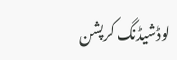لوڈشیڈنگ کرپشن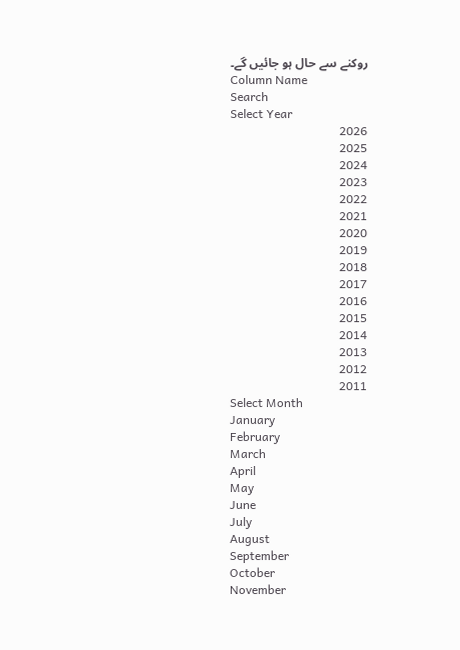روکنے سے حال ہو جائیں گے۔
Column Name
Search
Select Year
2026
2025
2024
2023
2022
2021
2020
2019
2018
2017
2016
2015
2014
2013
2012
2011
Select Month
January
February
March
April
May
June
July
August
September
October
November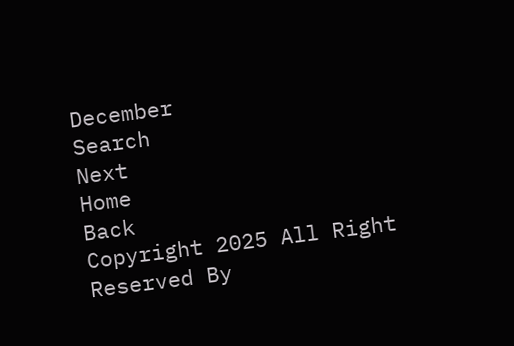December
Search
Next
Home
Back
Copyright 2025 All Right Reserved By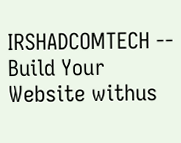IRSHADCOMTECH --
Build Your Website withus